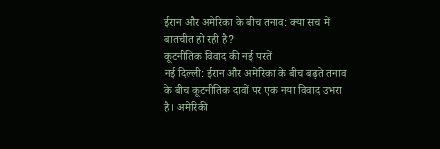ईरान और अमेरिका के बीच तनाव: क्या सच में बातचीत हो रही है?
कूटनीतिक विवाद की नई परतें
नई दिल्ली: ईरान और अमेरिका के बीच बढ़ते तनाव के बीच कूटनीतिक दावों पर एक नया विवाद उभरा है। अमेरिकी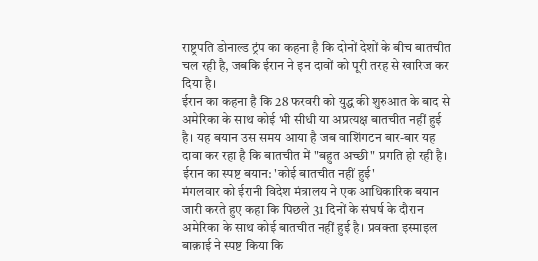राष्ट्रपति डोनाल्ड ट्रंप का कहना है कि दोनों देशों के बीच बातचीत चल रही है, जबकि ईरान ने इन दावों को पूरी तरह से खारिज कर दिया है।
ईरान का कहना है कि 28 फरवरी को युद्ध की शुरुआत के बाद से अमेरिका के साथ कोई भी सीधी या अप्रत्यक्ष बातचीत नहीं हुई है। यह बयान उस समय आया है जब वाशिंगटन बार-बार यह दावा कर रहा है कि बातचीत में "बहुत अच्छी" प्रगति हो रही है।
ईरान का स्पष्ट बयान: 'कोई बातचीत नहीं हुई'
मंगलवार को ईरानी विदेश मंत्रालय ने एक आधिकारिक बयान जारी करते हुए कहा कि पिछले 31 दिनों के संघर्ष के दौरान अमेरिका के साथ कोई बातचीत नहीं हुई है। प्रवक्ता इस्माइल बाक़ाई ने स्पष्ट किया कि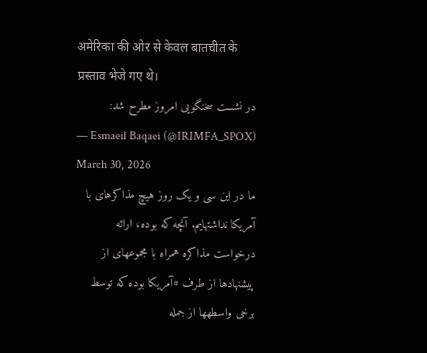अमेरिका की ओर से केवल बातचीत के प्रस्ताव भेजे गए थे।
در نشست سخنگویی امروز مطرح شد:
— Esmaeil Baqaei (@IRIMFA_SPOX) March 30, 2026
ما در این سی و یک روز هیچ مذاکرهای با آمریکا نداشتهایم. آنچه که بوده، ارائه درخواست مذاکره همراه با مجموعهای از پیشنهادها از طرف #آمریکا بوده که توسط برخی واسطهها از جمله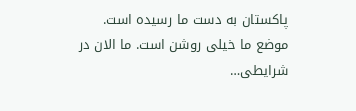پاکستان به دست ما رسیده است.
موضع ما خیلی روشن است. ما الان در شرایطی…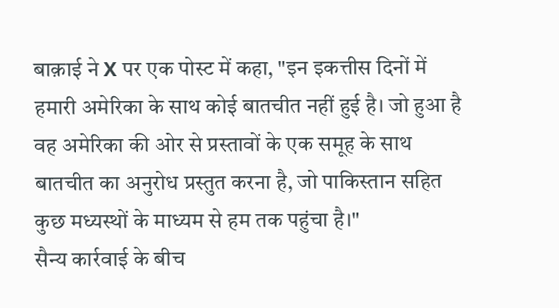बाक़ाई ने X पर एक पोस्ट में कहा, "इन इकत्तीस दिनों में हमारी अमेरिका के साथ कोई बातचीत नहीं हुई है। जो हुआ है वह अमेरिका की ओर से प्रस्तावों के एक समूह के साथ बातचीत का अनुरोध प्रस्तुत करना है, जो पाकिस्तान सहित कुछ मध्यस्थों के माध्यम से हम तक पहुंचा है।"
सैन्य कार्रवाई के बीच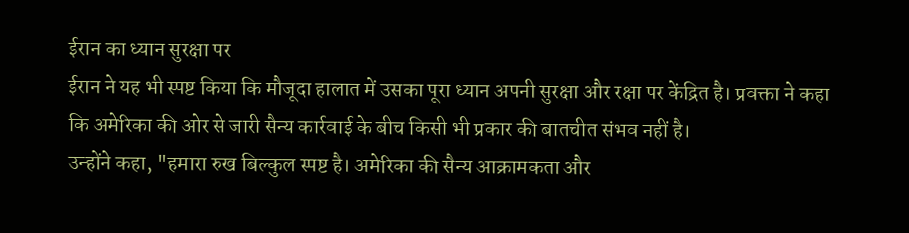ईरान का ध्यान सुरक्षा पर
ईरान ने यह भी स्पष्ट किया कि मौजूदा हालात में उसका पूरा ध्यान अपनी सुरक्षा और रक्षा पर केंद्रित है। प्रवक्ता ने कहा कि अमेरिका की ओर से जारी सैन्य कार्रवाई के बीच किसी भी प्रकार की बातचीत संभव नहीं है।
उन्होंने कहा, "हमारा रुख बिल्कुल स्पष्ट है। अमेरिका की सैन्य आक्रामकता और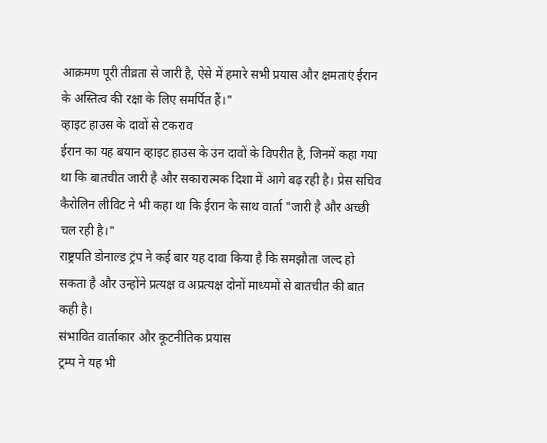आक्रमण पूरी तीव्रता से जारी है, ऐसे में हमारे सभी प्रयास और क्षमताएं ईरान के अस्तित्व की रक्षा के लिए समर्पित हैं।"
व्हाइट हाउस के दावों से टकराव
ईरान का यह बयान व्हाइट हाउस के उन दावों के विपरीत है, जिनमें कहा गया था कि बातचीत जारी है और सकारात्मक दिशा में आगे बढ़ रही है। प्रेस सचिव कैरोलिन लीविट ने भी कहा था कि ईरान के साथ वार्ता "जारी है और अच्छी चल रही है।"
राष्ट्रपति डोनाल्ड ट्रंप ने कई बार यह दावा किया है कि समझौता जल्द हो सकता है और उन्होंने प्रत्यक्ष व अप्रत्यक्ष दोनों माध्यमों से बातचीत की बात कही है।
संभावित वार्ताकार और कूटनीतिक प्रयास
ट्रम्प ने यह भी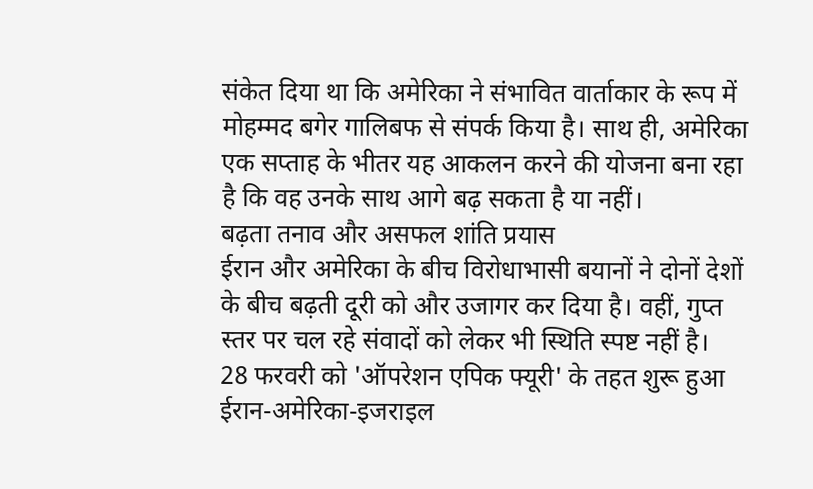संकेत दिया था कि अमेरिका ने संभावित वार्ताकार के रूप में मोहम्मद बगेर गालिबफ से संपर्क किया है। साथ ही, अमेरिका एक सप्ताह के भीतर यह आकलन करने की योजना बना रहा है कि वह उनके साथ आगे बढ़ सकता है या नहीं।
बढ़ता तनाव और असफल शांति प्रयास
ईरान और अमेरिका के बीच विरोधाभासी बयानों ने दोनों देशों के बीच बढ़ती दूरी को और उजागर कर दिया है। वहीं, गुप्त स्तर पर चल रहे संवादों को लेकर भी स्थिति स्पष्ट नहीं है।
28 फरवरी को 'ऑपरेशन एपिक फ्यूरी' के तहत शुरू हुआ ईरान-अमेरिका-इजराइल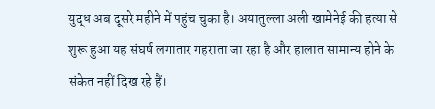युद्ध अब दूसरे महीने में पहुंच चुका है। अयातुल्ला अली खामेनेई की हत्या से शुरू हुआ यह संघर्ष लगातार गहराता जा रहा है और हालात सामान्य होने के संकेत नहीं दिख रहे हैं।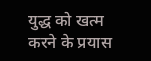युद्ध को खत्म करने के प्रयास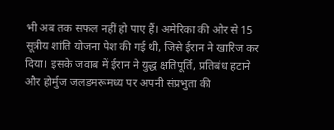भी अब तक सफल नहीं हो पाए हैं। अमेरिका की ओर से 15 सूत्रीय शांति योजना पेश की गई थी, जिसे ईरान ने खारिज कर दिया। इसके जवाब में ईरान ने युद्ध क्षतिपूर्ति, प्रतिबंध हटाने और होर्मुज जलडमरूमध्य पर अपनी संप्रभुता की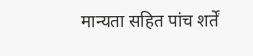मान्यता सहित पांच शर्तें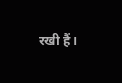रखी हैं।